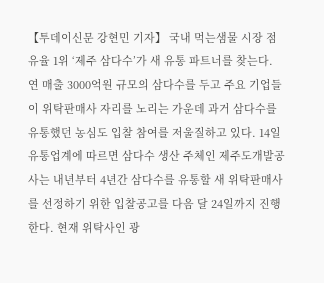【투데이신문 강현민 기자】 국내 먹는샘물 시장 점유율 1위 ‘제주 삼다수’가 새 유통 파트너를 찾는다. 연 매출 3000억원 규모의 삼다수를 두고 주요 기업들이 위탁판매사 자리를 노리는 가운데 과거 삼다수를 유통했던 농심도 입찰 참여를 저울질하고 있다. 14일 유통업계에 따르면 삼다수 생산 주체인 제주도개발공사는 내년부터 4년간 삼다수를 유통할 새 위탁판매사를 선정하기 위한 입찰공고를 다음 달 24일까지 진행한다. 현재 위탁사인 광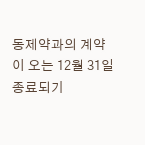동제약과의 계약이 오는 12월 31일 종료되기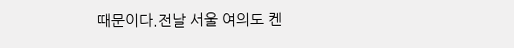때문이다.전날 서울 여의도 켄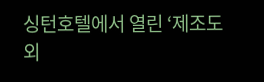싱턴호텔에서 열린 ‘제조도외